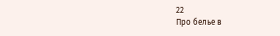22
Про белье в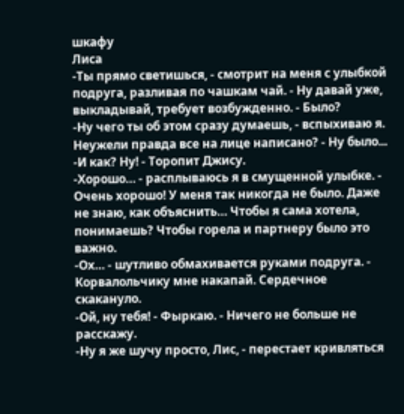шкафу
Лиса
-Ты прямо светишься, - смотрит на меня с улыбкой подруга, разливая по чашкам чай. - Ну давай уже, выкладывай, требует возбужденно. - Было?
-Ну чего ты об этом сразу думаешь, - вспыхиваю я. Неужели правда все на лице написано? - Ну было...
-И как? Ну! - Торопит Джису.
-Хорошо… - расплываюсь я в смущенной улыбке. - Очень хорошо! У меня так никогда не было. Даже не знаю, как объяснить… Чтобы я сама хотела, понимаешь? Чтобы горела и партнеру было это важно.
-Ох… - шутливо обмахивается руками подруга. - Корвалольчику мне накапай. Сердечное скакануло.
-Ой, ну тебя! - Фыркаю. - Ничего не больше не расскажу.
-Ну я же шучу просто, Лис, - перестает кривляться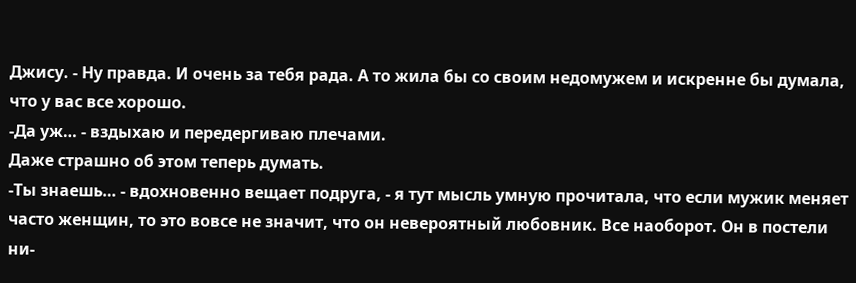Джису. - Ну правда. И очень за тебя рада. А то жила бы со своим недомужем и искренне бы думала, что у вас все хорошо.
-Да уж… - вздыхаю и передергиваю плечами.
Даже страшно об этом теперь думать.
-Ты знаешь… - вдохновенно вещает подруга, - я тут мысль умную прочитала, что если мужик меняет часто женщин, то это вовсе не значит, что он невероятный любовник. Все наоборот. Он в постели ни-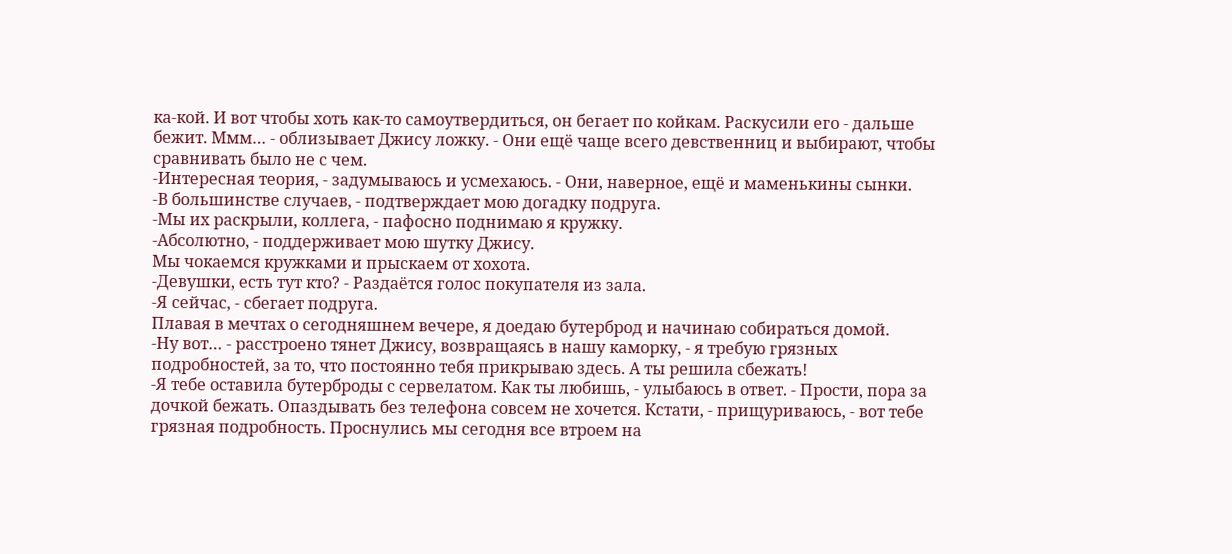ка-кой. И вот чтобы хоть как-то самоутвердиться, он бегает по койкам. Раскусили его - дальше бежит. Ммм… - облизывает Джису ложку. - Они ещё чаще всего девственниц и выбирают, чтобы сравнивать было не с чем.
-Интересная теория, - задумываюсь и усмехаюсь. - Они, наверное, ещё и маменькины сынки.
-В большинстве случаев, - подтверждает мою догадку подруга.
-Мы их раскрыли, коллега, - пафосно поднимаю я кружку.
-Абсолютно, - поддерживает мою шутку Джису.
Мы чокаемся кружками и прыскаем от хохота.
-Девушки, есть тут кто? - Раздаётся голос покупателя из зала.
-Я сейчас, - сбегает подруга.
Плавая в мечтах о сегодняшнем вечере, я доедаю бутерброд и начинаю собираться домой.
-Ну вот… - расстроено тянет Джису, возвращаясь в нашу каморку, - я требую грязных подробностей, за то, что постоянно тебя прикрываю здесь. А ты решила сбежать!
-Я тебе оставила бутерброды с сервелатом. Как ты любишь, - улыбаюсь в ответ. - Прости, пора за дочкой бежать. Опаздывать без телефона совсем не хочется. Кстати, - прищуриваюсь, - вот тебе грязная подробность. Проснулись мы сегодня все втроем на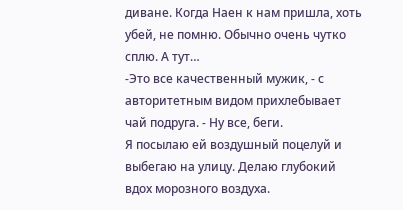диване. Когда Наен к нам пришла, хоть убей, не помню. Обычно очень чутко сплю. А тут…
-Это все качественный мужик, - с авторитетным видом прихлебывает чай подруга. - Ну все, беги.
Я посылаю ей воздушный поцелуй и выбегаю на улицу. Делаю глубокий вдох морозного воздуха.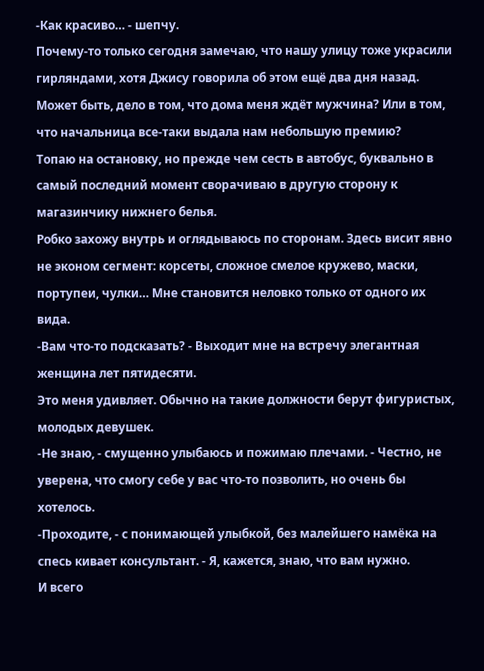-Как красиво… - шепчу.
Почему-то только сегодня замечаю, что нашу улицу тоже украсили гирляндами, хотя Джису говорила об этом ещё два дня назад. Может быть, дело в том, что дома меня ждёт мужчина? Или в том, что начальница все-таки выдала нам небольшую премию?
Топаю на остановку, но прежде чем сесть в автобус, буквально в самый последний момент сворачиваю в другую сторону к магазинчику нижнего белья.
Робко захожу внутрь и оглядываюсь по сторонам. Здесь висит явно не эконом сегмент: корсеты, сложное смелое кружево, маски, портупеи, чулки… Мне становится неловко только от одного их вида.
-Вам что-то подсказать? - Выходит мне на встречу элегантная женщина лет пятидесяти.
Это меня удивляет. Обычно на такие должности берут фигуристых, молодых девушек.
-Не знаю, - смущенно улыбаюсь и пожимаю плечами. - Честно, не уверена, что смогу себе у вас что-то позволить, но очень бы хотелось.
-Проходите, - с понимающей улыбкой, без малейшего намёка на спесь кивает консультант. - Я, кажется, знаю, что вам нужно.
И всего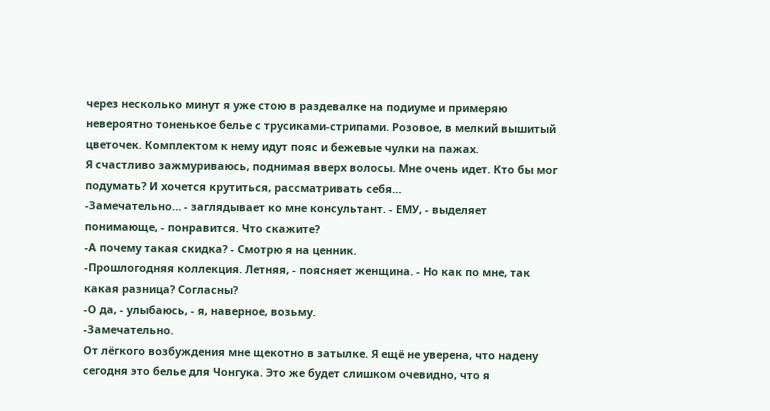через несколько минут я уже стою в раздевалке на подиуме и примеряю невероятно тоненькое белье с трусиками-стрипами. Розовое, в мелкий вышитый цветочек. Комплектом к нему идут пояс и бежевые чулки на пажах.
Я счастливо зажмуриваюсь, поднимая вверх волосы. Мне очень идет. Кто бы мог подумать? И хочется крутиться, рассматривать себя…
-Замечательно… - заглядывает ко мне консультант. - ЕМУ, - выделяет понимающе, - понравится. Что скажите?
-А почему такая скидка? - Смотрю я на ценник.
-Прошлогодняя коллекция. Летняя, - поясняет женщина. - Но как по мне, так какая разница? Согласны?
-О да, - улыбаюсь, - я, наверное, возьму.
-Замечательно.
От лёгкого возбуждения мне щекотно в затылке. Я ещё не уверена, что надену сегодня это белье для Чонгука. Это же будет слишком очевидно, что я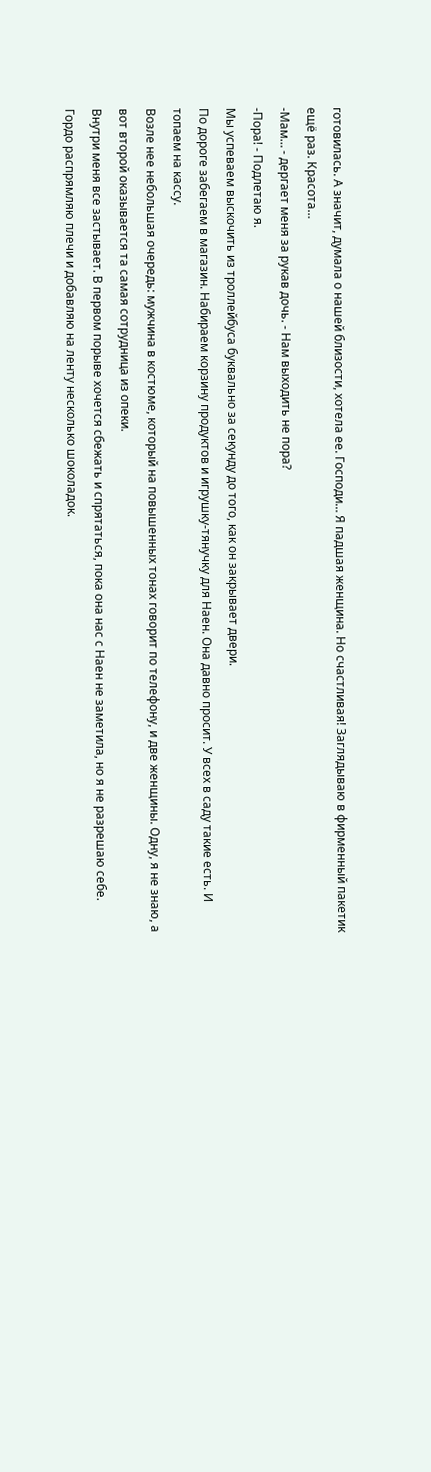готовилась. А значит, думала о нашей близости, хотела ее. Господи… Я падшая женщина. Но счастливая! Заглядываю в фирменный пакетик ещё раз. Красота…
-Мам… - дергает меня за рукав дочь. - Нам выходить не пора?
-Пора! - Подлетаю я.
Мы успеваем выскочить из троллейбуса буквально за секунду до того, как он закрывает двери.
По дороге забегаем в магазин. Набираем корзину продуктов и игрушку-тянучку для Наен. Она давно просит. У всех в саду такие есть. И топаем на кассу.
Возле нее небольшая очередь: мужчина в костюме, который на повышенных тонах говорит по телефону, и две женщины. Одну, я не знаю, а вот второй оказывается та самая сотрудница из опеки.
Внутри меня все застывает. В первом порыве хочется сбежать и спрятаться, пока она нас с Наен не заметила, но я не разрешаю себе. Гордо распрямляю плечи и добавляю на ленту несколько шоколадок.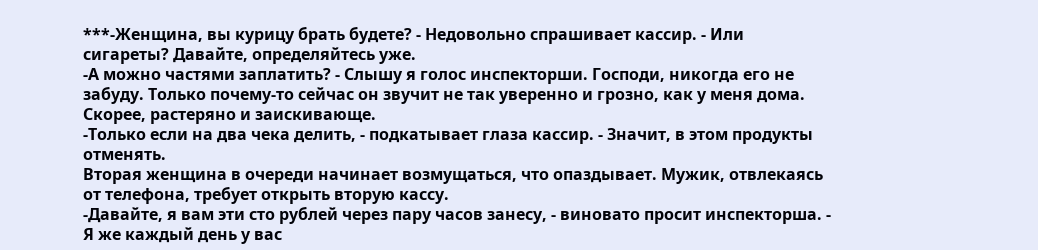***-Женщина, вы курицу брать будете? - Недовольно спрашивает кассир. - Или сигареты? Давайте, определяйтесь уже.
-А можно частями заплатить? - Слышу я голос инспекторши. Господи, никогда его не забуду. Только почему-то сейчас он звучит не так уверенно и грозно, как у меня дома. Скорее, растеряно и заискивающе.
-Только если на два чека делить, - подкатывает глаза кассир. - Значит, в этом продукты отменять.
Вторая женщина в очереди начинает возмущаться, что опаздывает. Мужик, отвлекаясь от телефона, требует открыть вторую кассу.
-Давайте, я вам эти сто рублей через пару часов занесу, - виновато просит инспекторша. - Я же каждый день у вас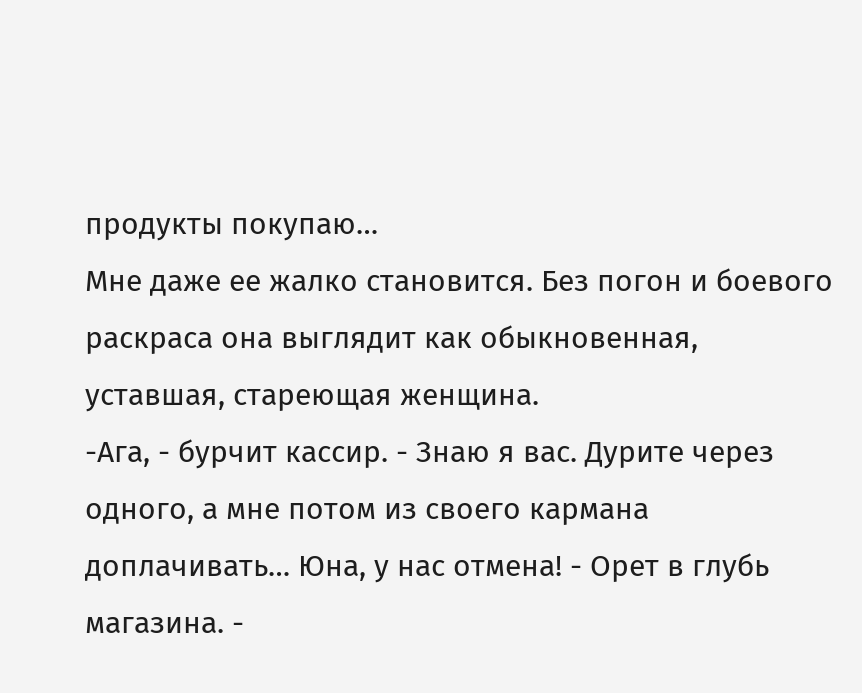продукты покупаю…
Мне даже ее жалко становится. Без погон и боевого раскраса она выглядит как обыкновенная, уставшая, стареющая женщина.
-Ага, - бурчит кассир. - Знаю я вас. Дурите через одного, а мне потом из своего кармана доплачивать… Юна, у нас отмена! - Орет в глубь магазина. -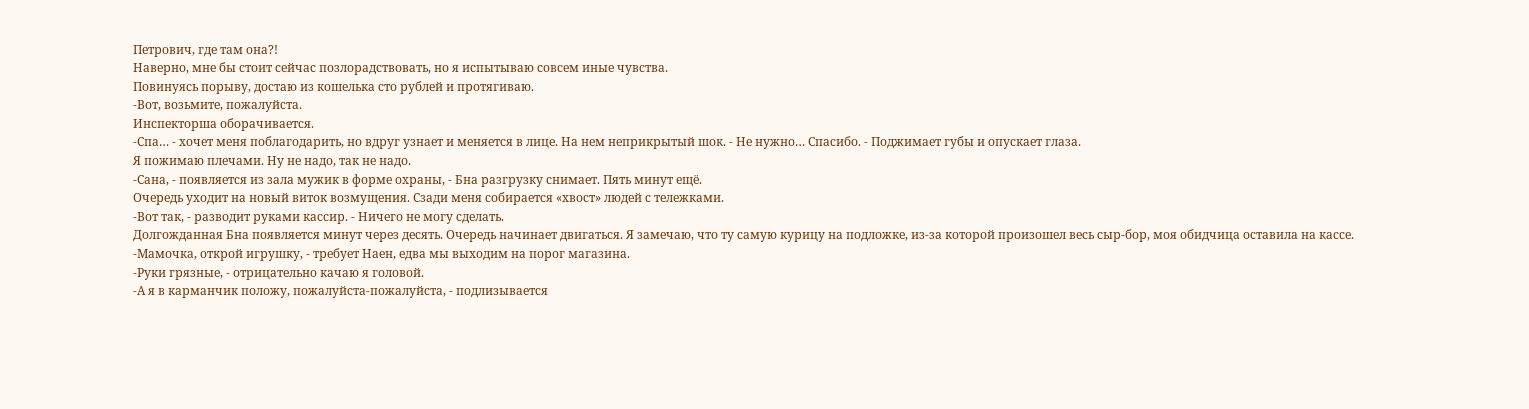Петрович, где там она?!
Наверно, мне бы стоит сейчас позлорадствовать, но я испытываю совсем иные чувства.
Повинуясь порыву, достаю из кошелька сто рублей и протягиваю.
-Вот, возьмите, пожалуйста.
Инспекторша оборачивается.
-Спа… - хочет меня поблагодарить, но вдруг узнает и меняется в лице. На нем неприкрытый шок. - Не нужно… Спасибо. - Поджимает губы и опускает глаза.
Я пожимаю плечами. Ну не надо, так не надо.
-Сана, - появляется из зала мужик в форме охраны, - Бна разгрузку снимает. Пять минут ещё.
Очередь уходит на новый виток возмущения. Сзади меня собирается «хвост» людей с тележками.
-Вот так, - разводит руками кассир. - Ничего не могу сделать.
Долгожданная Бна появляется минут через десять. Очередь начинает двигаться. Я замечаю, что ту самую курицу на подложке, из-за которой произошел весь сыр-бор, моя обидчица оставила на кассе.
-Мамочка, открой игрушку, - требует Наен, едва мы выходим на порог магазина.
-Руки грязные, - отрицательно качаю я головой.
-А я в карманчик положу, пожалуйста-пожалуйста, - подлизывается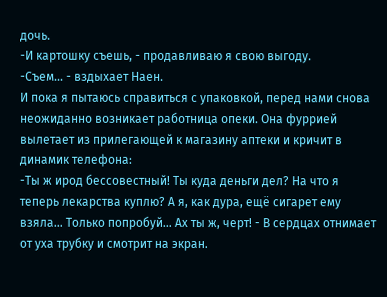дочь.
-И картошку съешь, - продавливаю я свою выгоду.
-Съем… - вздыхает Наен.
И пока я пытаюсь справиться с упаковкой, перед нами снова неожиданно возникает работница опеки. Она фуррией вылетает из прилегающей к магазину аптеки и кричит в динамик телефона:
-Ты ж ирод бессовестный! Ты куда деньги дел? На что я теперь лекарства куплю? А я, как дура, ещё сигарет ему взяла… Только попробуй… Ах ты ж, черт! - В сердцах отнимает от уха трубку и смотрит на экран.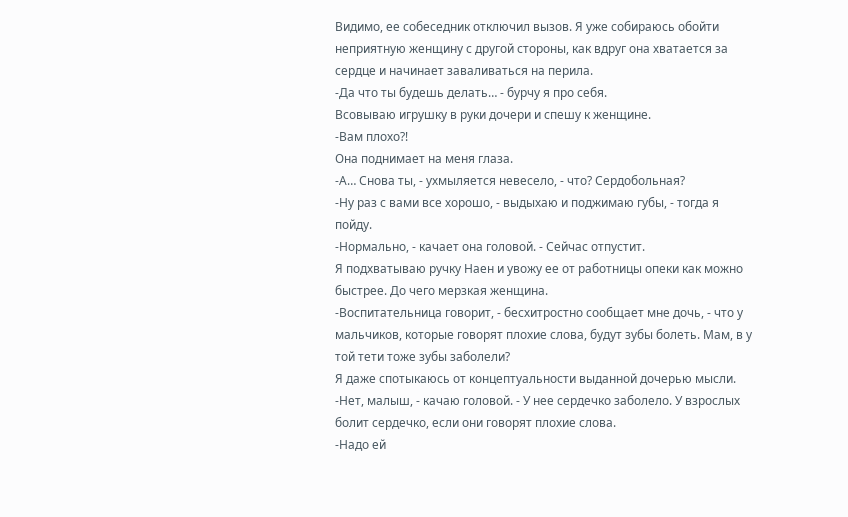Видимо, ее собеседник отключил вызов. Я уже собираюсь обойти неприятную женщину с другой стороны, как вдруг она хватается за сердце и начинает заваливаться на перила.
-Да что ты будешь делать… - бурчу я про себя.
Всовываю игрушку в руки дочери и спешу к женщине.
-Вам плохо?!
Она поднимает на меня глаза.
-А… Снова ты, - ухмыляется невесело, - что? Сердобольная?
-Ну раз с вами все хорошо, - выдыхаю и поджимаю губы, - тогда я пойду.
-Нормально, - качает она головой. - Сейчас отпустит.
Я подхватываю ручку Наен и увожу ее от работницы опеки как можно быстрее. До чего мерзкая женщина.
-Воспитательница говорит, - бесхитростно сообщает мне дочь, - что у мальчиков, которые говорят плохие слова, будут зубы болеть. Мам, в у той тети тоже зубы заболели?
Я даже спотыкаюсь от концептуальности выданной дочерью мысли.
-Нет, малыш, - качаю головой. - У нее сердечко заболело. У взрослых болит сердечко, если они говорят плохие слова.
-Надо ей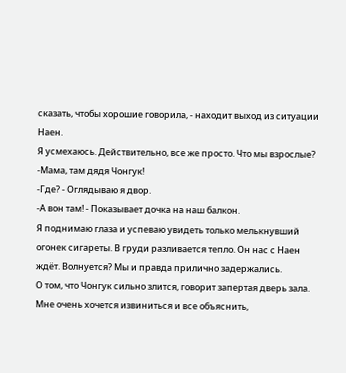сказать, чтобы хорошие говорила, - находит выход из ситуации Наен.
Я усмехаюсь. Действительно, все же просто. Что мы взрослые?
-Мама, там дядя Чонгук!
-Где? - Оглядываю я двор.
-А вон там! - Показывает дочка на наш балкон.
Я поднимаю глаза и успеваю увидеть только мелькнувший огонек сигареты. В груди разливается тепло. Он нас с Наен ждёт. Волнуется? Мы и правда прилично задержались.
О том, что Чонгук сильно злится, говорит запертая дверь зала. Мне очень хочется извиниться и все объяснить,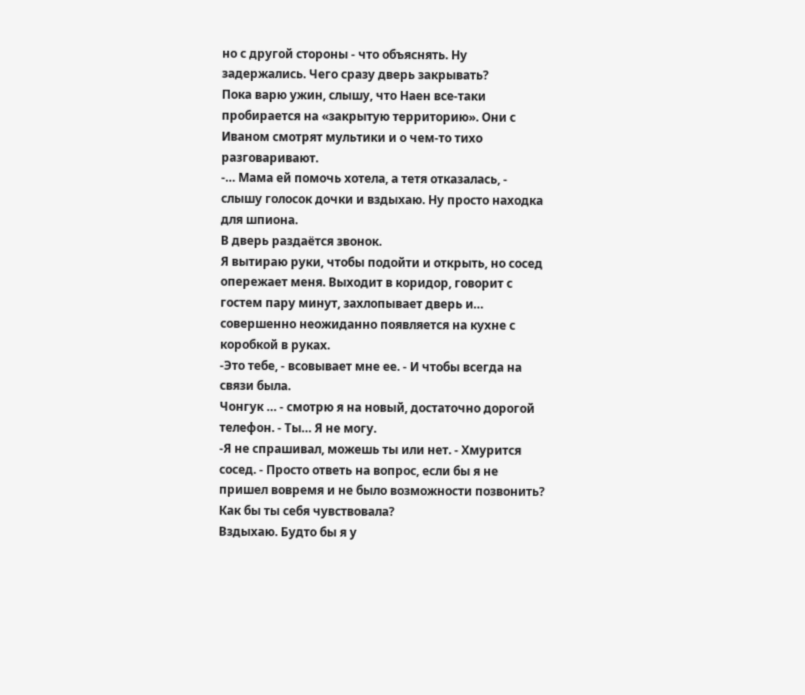но с другой стороны - что объяснять. Ну задержались. Чего сразу дверь закрывать?
Пока варю ужин, слышу, что Наен все-таки пробирается на «закрытую территорию». Они с Иваном смотрят мультики и о чем-то тихо разговаривают.
-… Мама ей помочь хотела, а тетя отказалась, - слышу голосок дочки и вздыхаю. Ну просто находка для шпиона.
В дверь раздаётся звонок.
Я вытираю руки, чтобы подойти и открыть, но сосед опережает меня. Выходит в коридор, говорит с гостем пару минут, захлопывает дверь и… совершенно неожиданно появляется на кухне с коробкой в руках.
-Это тебе, - всовывает мне ее. - И чтобы всегда на связи была.
Чонгук … - смотрю я на новый, достаточно дорогой телефон. - Ты… Я не могу.
-Я не спрашивал, можешь ты или нет. - Хмурится сосед. - Просто ответь на вопрос, если бы я не пришел вовремя и не было возможности позвонить? Как бы ты себя чувствовала?
Вздыхаю. Будто бы я у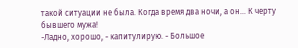такой ситуации не была. Когда время два ночи, а он… К черту бывшего мужа!
-Ладно, хорошо, - капитулирую. - Большое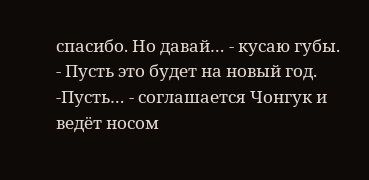спасибо. Но давай… - кусаю губы. - Пусть это будет на новый год.
-Пусть… - соглашается Чонгук и ведёт носом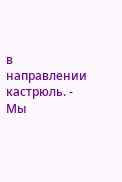в направлении кастрюль. - Мы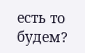есть то будем?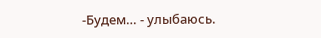-Будем… - улыбаюсь.